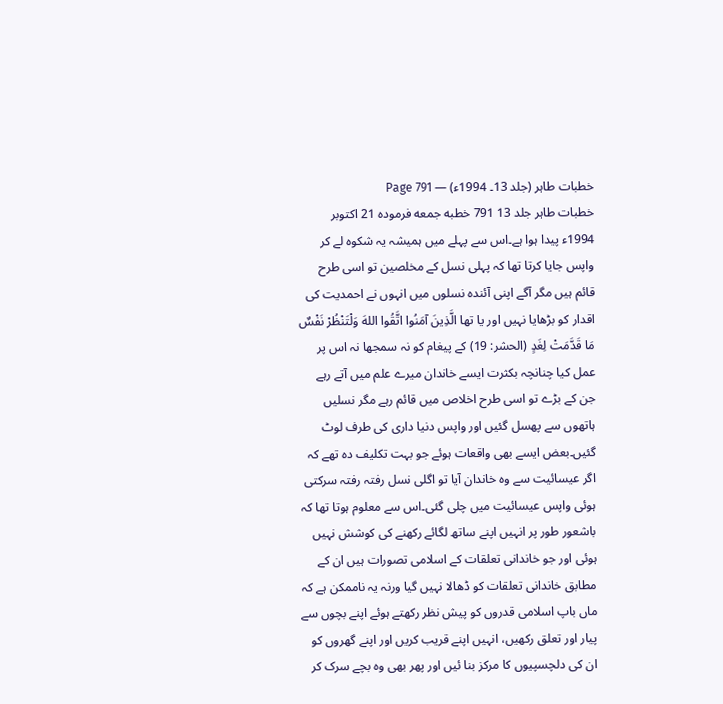خطبات طاہر (جلد 13۔ 1994ء) — Page 791
خطبات طاہر جلد 13 791 خطبه جمعه فرموده 21 اکتوبر 1994ء پیدا ہوا ہے۔اس سے پہلے میں ہمیشہ یہ شکوہ لے کر واپس جایا کرتا تھا کہ پہلی نسل کے مخلصین تو اسی طرح قائم ہیں مگر آگے اپنی آئندہ نسلوں میں انہوں نے احمدیت کی اقدار کو بڑھایا نہیں اور یا تھا الَّذِينَ آمَنُوا اتَّقُوا اللهَ وَلْتَنْظُرْ نَفْسٌ مَا قَدَّمَتْ لِغَدٍ (الحشر: 19) کے پیغام کو نہ سمجھا نہ اس پر عمل کیا چنانچہ بکثرت ایسے خاندان میرے علم میں آتے رہے جن کے بڑے تو اسی طرح اخلاص میں قائم رہے مگر نسلیں ہاتھوں سے پھسل گئیں اور واپس دنیا داری کی طرف لوٹ گئیں۔بعض ایسے بھی واقعات ہوئے جو بہت تکلیف دہ تھے کہ اگر عیسائیت سے وہ خاندان آیا تو اگلی نسل رفتہ رفتہ سرکتی ہوئی واپس عیسائیت میں چلی گئی۔اس سے معلوم ہوتا تھا کہ باشعور طور پر انہیں اپنے ساتھ لگائے رکھنے کی کوشش نہیں ہوئی اور جو خاندانی تعلقات کے اسلامی تصورات ہیں ان کے مطابق خاندانی تعلقات کو ڈھالا نہیں گیا ورنہ یہ ناممکن ہے کہ ماں باپ اسلامی قدروں کو پیش نظر رکھتے ہوئے اپنے بچوں سے پیار اور تعلق رکھیں، انہیں اپنے قریب کریں اور اپنے گھروں کو ان کی دلچسپیوں کا مرکز بنا ئیں اور پھر بھی وہ بچے سرک کر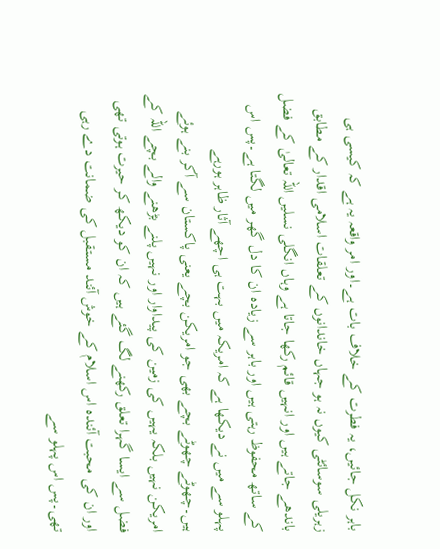باہر نکل جائیں، یہ فطرت کے خلاف بات ہے۔اور امر واقعہ یہ ہے کہ کیسی ہی زہریلی سوسائٹی کیوں نہ ہو جہاں خاندانوں کے تعلقات اسلامی اقدار کے مطابق باندھے جاتے ہیں اور انہیں قائم رکھا جاتا ہے وہاں انگلی نسلیں اللہ تعالیٰ کے فضل کے ساتھ محفوظ رہتی ہیں اور باہر سے زیادہ ان کا دل گھر میں لگتا ہے۔پس اس پہلو سے میں نے دیکھا ہے کہ امریکہ میں بہت ہی اچھے آثار ظاہر ہورہے ہیں۔چھوٹے چھوٹے بچے بھی جو امریکن بچے یعنی پاکستان سے آکر بنے ہوئے امریکن نہیں بلکہ یہیں کی زمین کی پیداوار اور نہیں پلنے بڑھنے والے بچے اللہ کے فضل سے ایسا گہرا تعلق رکھنے لگ گئے ہیں کہ ان کو دیکھ کر حیرت ہوتی تھی اور ان کی محبت آئندہ اس اسلام کے خوش آئند مستقبل کی ضمانت دے رہی تھی۔پس اس پہلو سے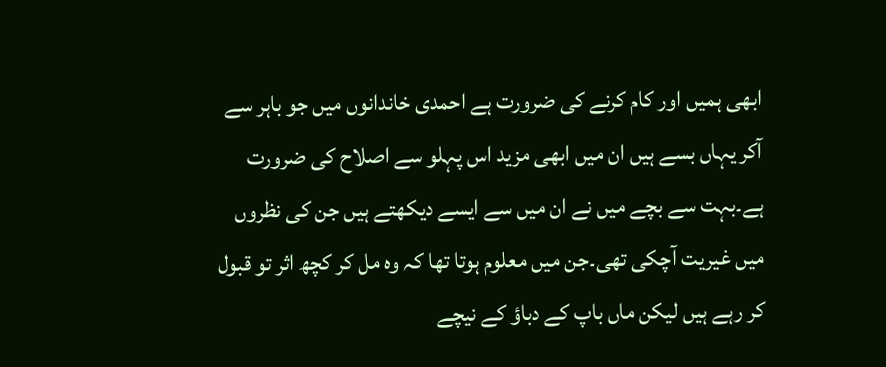ابھی ہمیں اور کام کرنے کی ضرورت ہے احمدی خاندانوں میں جو باہر سے آکر یہاں بسے ہیں ان میں ابھی مزید اس پہلو سے اصلاح کی ضرورت ہے۔بہت سے بچے میں نے ان میں سے ایسے دیکھتے ہیں جن کی نظروں میں غیریت آچکی تھی۔جن میں معلوم ہوتا تھا کہ وہ مل کر کچھ اثر تو قبول کر رہے ہیں لیکن ماں باپ کے دباؤ کے نیچے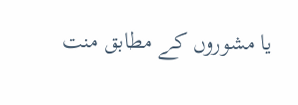یا مشوروں کے مطابق منت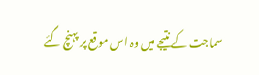سماجت کے نتیجے میں وہ اس موقع پر پہنچ گئے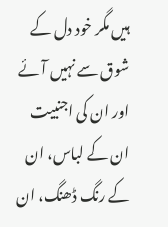ہیں مگر خود دل کے شوق سے نہیں آئے اور ان کی اجنبیت ان کے لباس، ان کے رنگ ڈھنگ، ان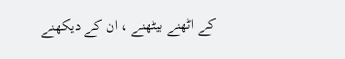کے اٹھنے بیٹھنے ، ان کے دیکھنے